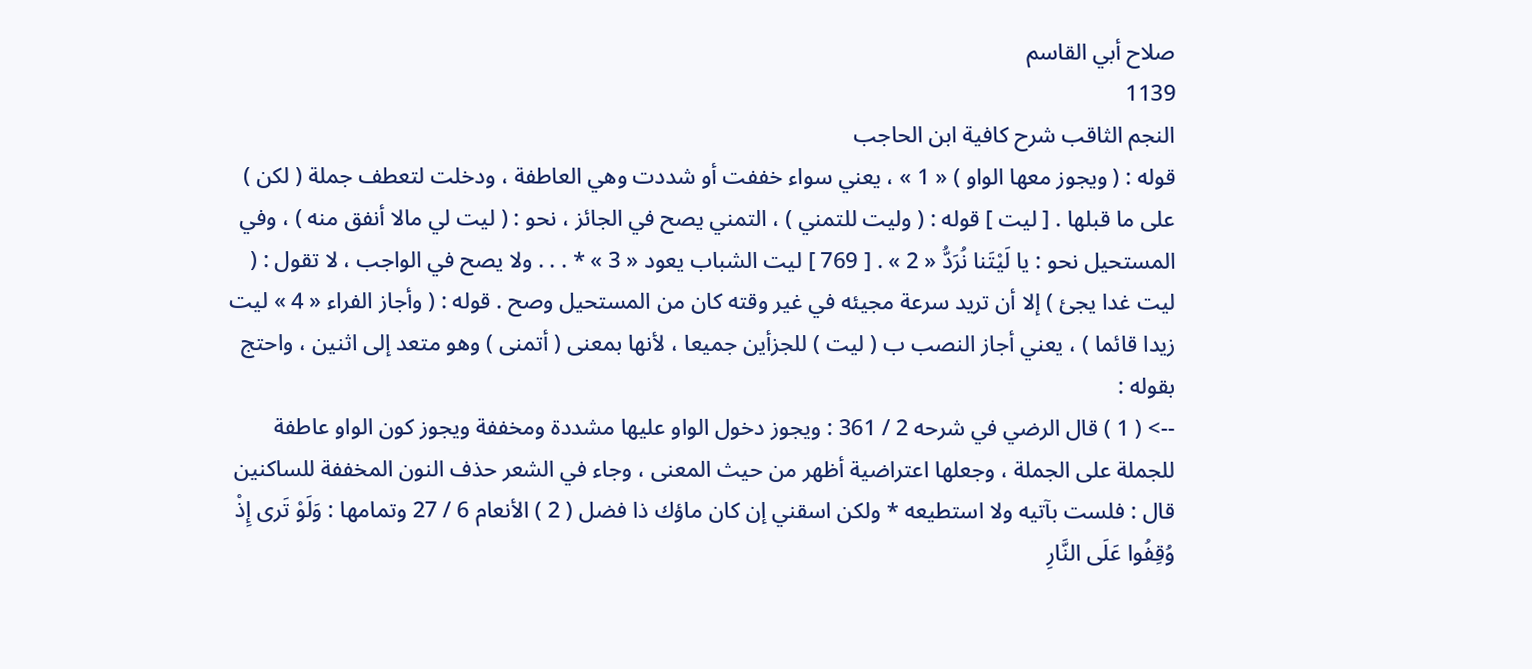صلاح أبي القاسم
1139
النجم الثاقب شرح كافية ابن الحاجب
قوله : ( ويجوز معها الواو ) « 1 » ، يعني سواء خففت أو شددت وهي العاطفة ، ودخلت لتعطف جملة ( لكن ) على ما قبلها . [ ليت ] قوله : ( وليت للتمني ) ، التمني يصح في الجائز ، نحو : ( ليت لي مالا أنفق منه ) ، وفي المستحيل نحو : يا لَيْتَنا نُرَدُّ « 2 » . [ 769 ] ليت الشباب يعود « 3 » * . . . ولا يصح في الواجب ، لا تقول : ( ليت غدا يجئ ) إلا أن تريد سرعة مجيئه في غير وقته كان من المستحيل وصح . قوله : ( وأجاز الفراء « 4 » ليت زيدا قائما ) ، يعني أجاز النصب ب ( ليت ) للجزأين جميعا ، لأنها بمعنى ( أتمنى ) وهو متعد إلى اثنين ، واحتج بقوله :
--> ( 1 ) قال الرضي في شرحه 2 / 361 : ويجوز دخول الواو عليها مشددة ومخففة ويجوز كون الواو عاطفة للجملة على الجملة ، وجعلها اعتراضية أظهر من حيث المعنى ، وجاء في الشعر حذف النون المخففة للساكنين قال : فلست بآتيه ولا استطيعه * ولكن اسقني إن كان ماؤك ذا فضل ( 2 ) الأنعام 6 / 27 وتمامها : وَلَوْ تَرى إِذْ وُقِفُوا عَلَى النَّارِ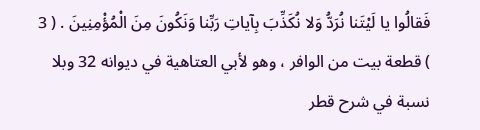فَقالُوا يا لَيْتَنا نُرَدُّ وَلا نُكَذِّبَ بِآياتِ رَبِّنا وَنَكُونَ مِنَ الْمُؤْمِنِينَ . ( 3 ) قطعة بيت من الوافر ، وهو لأبي العتاهية في ديوانه 32 وبلا نسبة في شرح قطر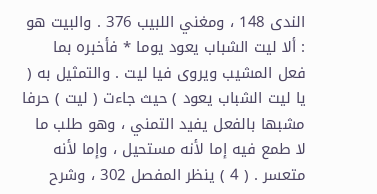الندى 148 ، ومغني اللبيب 376 . والبيت هو : ألا ليت الشباب يعود يوما * فأخبره بما فعل المشيب ويروى فيا ليت . والتمثيل به ( يا ليت الشباب يعود ) حيث جاءت ( ليت ) حرفا مشبها بالفعل يفيد التمني ، وهو طلب ما لا طمع فيه إما لأنه مستحيل ، وإما لأنه متعسر . ( 4 ) ينظر المفصل 302 ، وشرح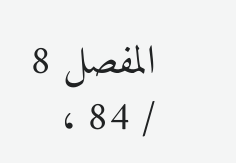المفصل 8 / 84 ،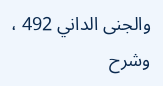والجنى الداني 492 ، وشرح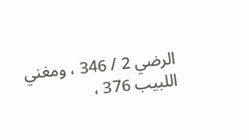الرضي 2 / 346 ، ومغني اللبيب 376 ،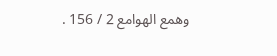وهمع الهوامع 2 / 156 .